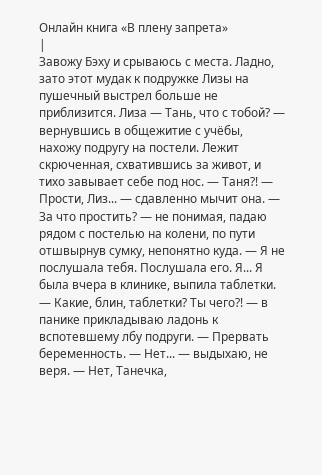Онлайн книга «В плену запрета»
|
Завожу Бэху и срываюсь с места. Ладно, зато этот мудак к подружке Лизы на пушечный выстрел больше не приблизится. Лиза — Тань, что с тобой? — вернувшись в общежитие с учёбы, нахожу подругу на постели. Лежит скрюченная, схватившись за живот, и тихо завывает себе под нос. — Таня?! — Прости, Лиз... — сдавленно мычит она. — За что простить? — не понимая, падаю рядом с постелью на колени, по пути отшвырнув сумку, непонятно куда. — Я не послушала тебя. Послушала его. Я... Я была вчера в клинике, выпила таблетки. — Какие, блин, таблетки? Ты чего?! — в панике прикладываю ладонь к вспотевшему лбу подруги. — Прервать беременность. — Нет... — выдыхаю, не веря. — Нет, Танечка,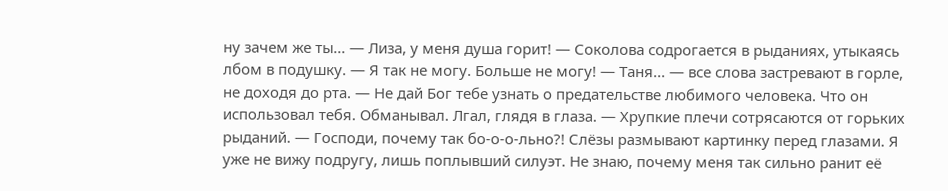ну зачем же ты... — Лиза, у меня душа горит! — Соколова содрогается в рыданиях, утыкаясь лбом в подушку. — Я так не могу. Больше не могу! — Таня... — все слова застревают в горле, не доходя до рта. — Не дай Бог тебе узнать о предательстве любимого человека. Что он использовал тебя. Обманывал. Лгал, глядя в глаза. — Хрупкие плечи сотрясаются от горьких рыданий. — Господи, почему так бо-о-о-льно?! Слёзы размывают картинку перед глазами. Я уже не вижу подругу, лишь поплывший силуэт. Не знаю, почему меня так сильно ранит её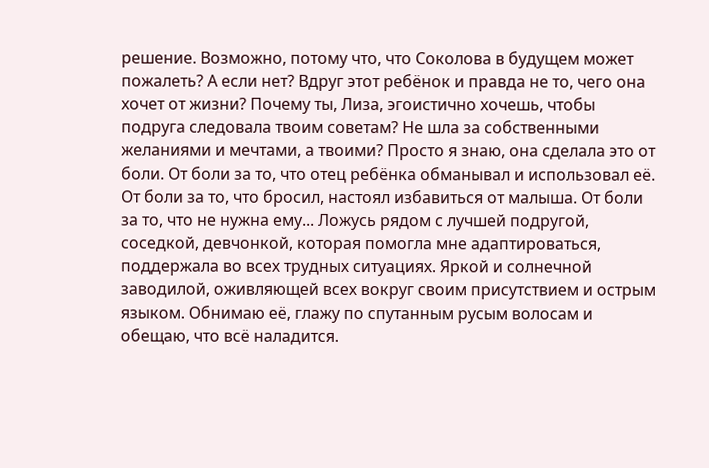решение. Возможно, потому что, что Соколова в будущем может пожалеть? А если нет? Вдруг этот ребёнок и правда не то, чего она хочет от жизни? Почему ты, Лиза, эгоистично хочешь, чтобы подруга следовала твоим советам? Не шла за собственными желаниями и мечтами, а твоими? Просто я знаю, она сделала это от боли. От боли за то, что отец ребёнка обманывал и использовал её. От боли за то, что бросил, настоял избавиться от малыша. От боли за то, что не нужна ему... Ложусь рядом с лучшей подругой, соседкой, девчонкой, которая помогла мне адаптироваться, поддержала во всех трудных ситуациях. Яркой и солнечной заводилой, оживляющей всех вокруг своим присутствием и острым языком. Обнимаю её, глажу по спутанным русым волосам и обещаю, что всё наладится.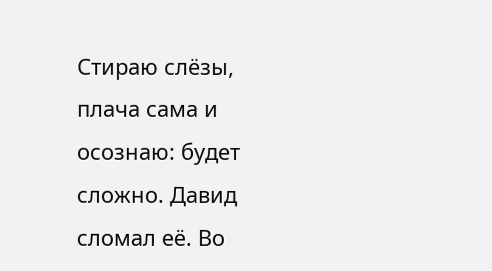Стираю слёзы, плача сама и осознаю: будет сложно. Давид сломал её. Во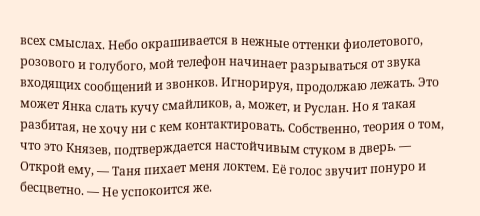всех смыслах. Небо окрашивается в нежные оттенки фиолетового, розового и голубого, мой телефон начинает разрываться от звука входящих сообщений и звонков. Игнорируя, продолжаю лежать. Это может Янка слать кучу смайликов, а, может, и Руслан. Но я такая разбитая, не хочу ни с кем контактировать. Собственно, теория о том, что это Князев, подтверждается настойчивым стуком в дверь. — Открой ему, — Таня пихает меня локтем. Её голос звучит понуро и бесцветно. — Не успокоится же.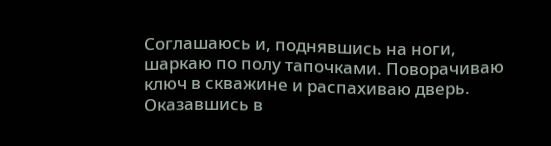Соглашаюсь и, поднявшись на ноги, шаркаю по полу тапочками. Поворачиваю ключ в скважине и распахиваю дверь. Оказавшись в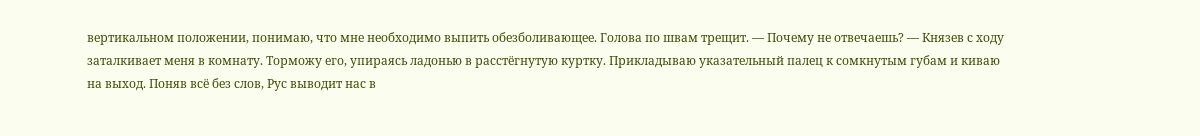вертикальном положении, понимаю, что мне необходимо выпить обезболивающее. Голова по швам трещит. — Почему не отвечаешь? — Князев с ходу заталкивает меня в комнату. Торможу его, упираясь ладонью в расстёгнутую куртку. Прикладываю указательный палец к сомкнутым губам и киваю на выход. Поняв всё без слов, Рус выводит нас в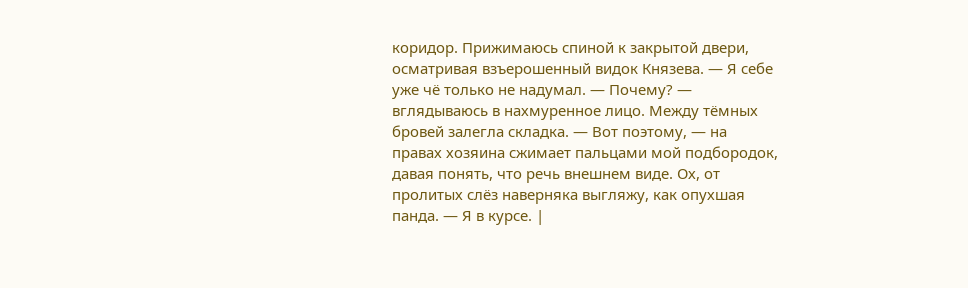коридор. Прижимаюсь спиной к закрытой двери, осматривая взъерошенный видок Князева. — Я себе уже чё только не надумал. — Почему? — вглядываюсь в нахмуренное лицо. Между тёмных бровей залегла складка. — Вот поэтому, — на правах хозяина сжимает пальцами мой подбородок, давая понять, что речь внешнем виде. Ох, от пролитых слёз наверняка выгляжу, как опухшая панда. — Я в курсе. |